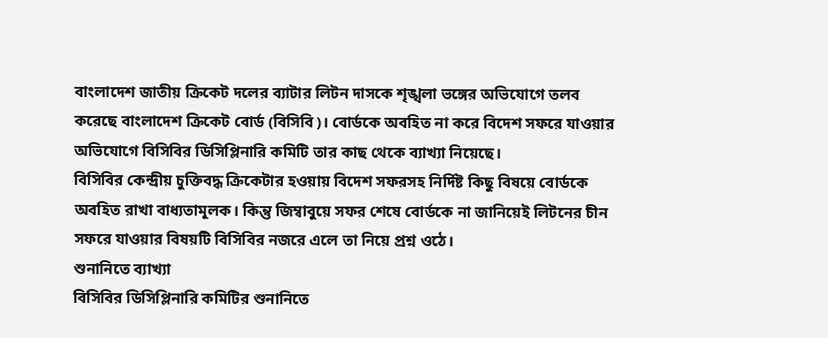বাংলাদেশ জাতীয় ক্রিকেট দলের ব্যাটার লিটন দাসকে শৃঙ্খলা ভঙ্গের অভিযোগে তলব করেছে বাংলাদেশ ক্রিকেট বোর্ড (বিসিবি)। বোর্ডকে অবহিত না করে বিদেশ সফরে যাওয়ার অভিযোগে বিসিবির ডিসিপ্লিনারি কমিটি তার কাছ থেকে ব্যাখ্যা নিয়েছে।
বিসিবির কেন্দ্রীয় চুক্তিবদ্ধ ক্রিকেটার হওয়ায় বিদেশ সফরসহ নির্দিষ্ট কিছু বিষয়ে বোর্ডকে অবহিত রাখা বাধ্যতামূলক। কিন্তু জিম্বাবুয়ে সফর শেষে বোর্ডকে না জানিয়েই লিটনের চীন সফরে যাওয়ার বিষয়টি বিসিবির নজরে এলে তা নিয়ে প্রশ্ন ওঠে।
শুনানিতে ব্যাখ্যা
বিসিবির ডিসিপ্লিনারি কমিটির শুনানিতে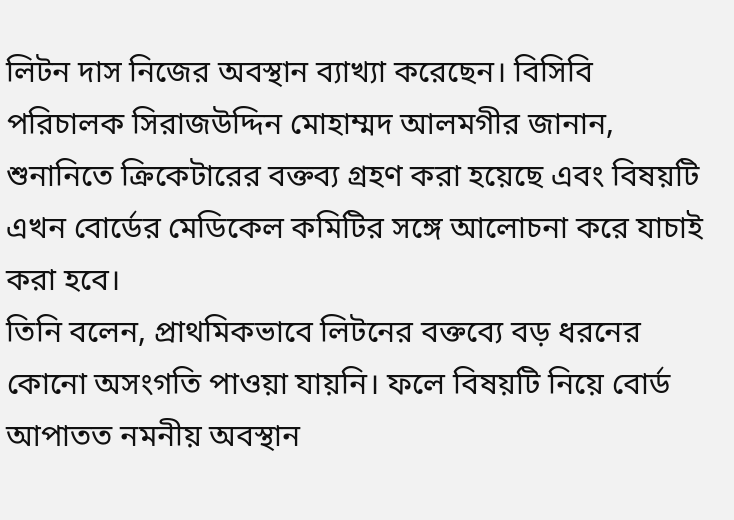লিটন দাস নিজের অবস্থান ব্যাখ্যা করেছেন। বিসিবি পরিচালক সিরাজউদ্দিন মোহাম্মদ আলমগীর জানান, শুনানিতে ক্রিকেটারের বক্তব্য গ্রহণ করা হয়েছে এবং বিষয়টি এখন বোর্ডের মেডিকেল কমিটির সঙ্গে আলোচনা করে যাচাই করা হবে।
তিনি বলেন, প্রাথমিকভাবে লিটনের বক্তব্যে বড় ধরনের কোনো অসংগতি পাওয়া যায়নি। ফলে বিষয়টি নিয়ে বোর্ড আপাতত নমনীয় অবস্থান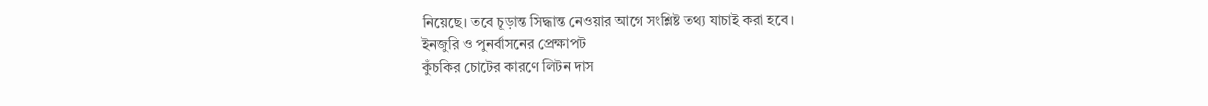নিয়েছে। তবে চূড়ান্ত সিদ্ধান্ত নেওয়ার আগে সংশ্লিষ্ট তথ্য যাচাই করা হবে।
ইনজুরি ও পুনর্বাসনের প্রেক্ষাপট
কুঁচকির চোটের কারণে লিটন দাস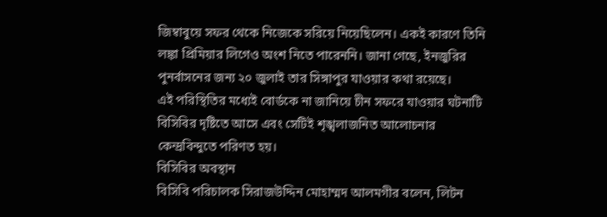জিম্বাবুয়ে সফর থেকে নিজেকে সরিয়ে নিয়েছিলেন। একই কারণে তিনি লঙ্কা প্রিমিয়ার লিগেও অংশ নিতে পারেননি। জানা গেছে, ইনজুরির পুনর্বাসনের জন্য ২০ জুলাই তার সিঙ্গাপুর যাওয়ার কথা রয়েছে।
এই পরিস্থিতির মধ্যেই বোর্ডকে না জানিয়ে চীন সফরে যাওয়ার ঘটনাটি বিসিবির দৃষ্টিতে আসে এবং সেটিই শৃঙ্খলাজনিত আলোচনার কেন্দ্রবিন্দুতে পরিণত হয়।
বিসিবির অবস্থান
বিসিবি পরিচালক সিরাজউদ্দিন মোহাম্মদ আলমগীর বলেন, লিটন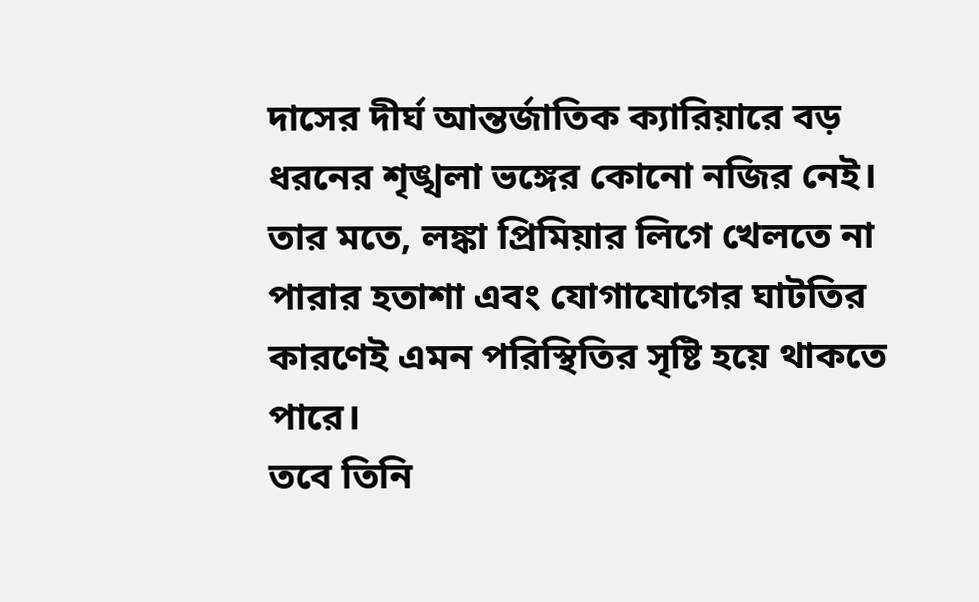দাসের দীর্ঘ আন্তর্জাতিক ক্যারিয়ারে বড় ধরনের শৃঙ্খলা ভঙ্গের কোনো নজির নেই। তার মতে, লঙ্কা প্রিমিয়ার লিগে খেলতে না পারার হতাশা এবং যোগাযোগের ঘাটতির কারণেই এমন পরিস্থিতির সৃষ্টি হয়ে থাকতে পারে।
তবে তিনি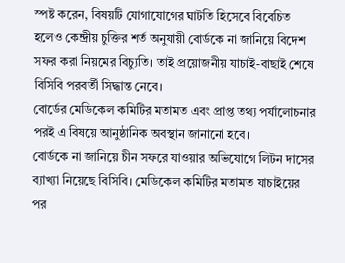স্পষ্ট করেন, বিষয়টি যোগাযোগের ঘাটতি হিসেবে বিবেচিত হলেও কেন্দ্রীয় চুক্তির শর্ত অনুযায়ী বোর্ডকে না জানিয়ে বিদেশ সফর করা নিয়মের বিচ্যুতি। তাই প্রয়োজনীয় যাচাই-বাছাই শেষে বিসিবি পরবর্তী সিদ্ধান্ত নেবে।
বোর্ডের মেডিকেল কমিটির মতামত এবং প্রাপ্ত তথ্য পর্যালোচনার পরই এ বিষয়ে আনুষ্ঠানিক অবস্থান জানানো হবে।
বোর্ডকে না জানিয়ে চীন সফরে যাওয়ার অভিযোগে লিটন দাসের ব্যাখ্যা নিয়েছে বিসিবি। মেডিকেল কমিটির মতামত যাচাইয়ের পর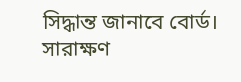সিদ্ধান্ত জানাবে বোর্ড।
সারাক্ষণ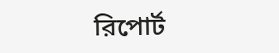রিপোর্ট